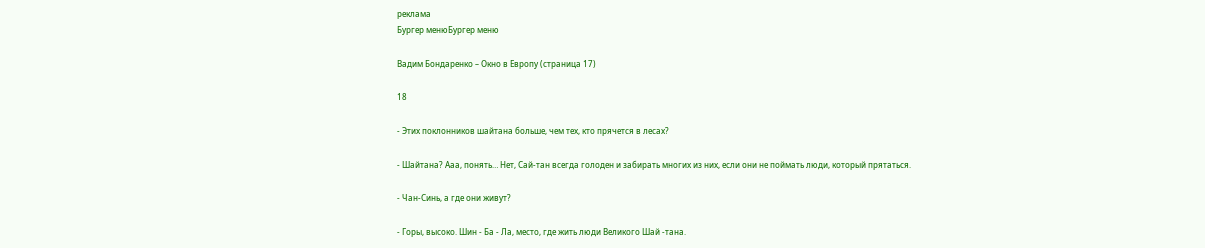реклама
Бургер менюБургер меню

Вадим Бондаренко – Окно в Европу (страница 17)

18

- Этих поклонников шайтана больше, чем тех, кто прячется в лесах?

- Шайтана? Ааа, понять… Нет, Сай-тан всегда голоден и забирать многих из них, если они не поймать люди, который прятаться.

- Чан-Синь, а где они живут?

- Горы, высоко. Шин - Ба - Ла, место, где жить люди Великого Шай -тана.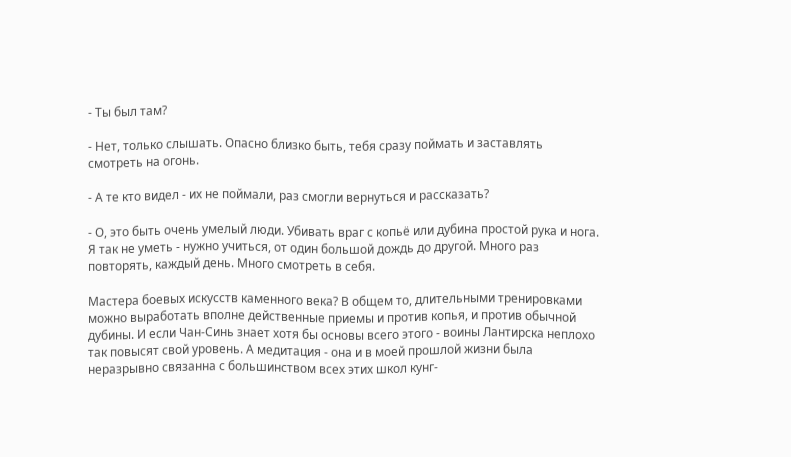- Ты был там?

- Нет, только слышать. Опасно близко быть, тебя сразу поймать и заставлять смотреть на огонь.

- А те кто видел - их не поймали, раз смогли вернуться и рассказать?

- О, это быть очень умелый люди. Убивать враг с копьё или дубина простой рука и нога. Я так не уметь - нужно учиться, от один большой дождь до другой. Много раз повторять, каждый день. Много смотреть в себя.

Мастера боевых искусств каменного века? В общем то, длительными тренировками можно выработать вполне действенные приемы и против копья, и против обычной дубины. И если Чан-Синь знает хотя бы основы всего этого - воины Лантирска неплохо так повысят свой уровень. А медитация - она и в моей прошлой жизни была неразрывно связанна с большинством всех этих школ кунг-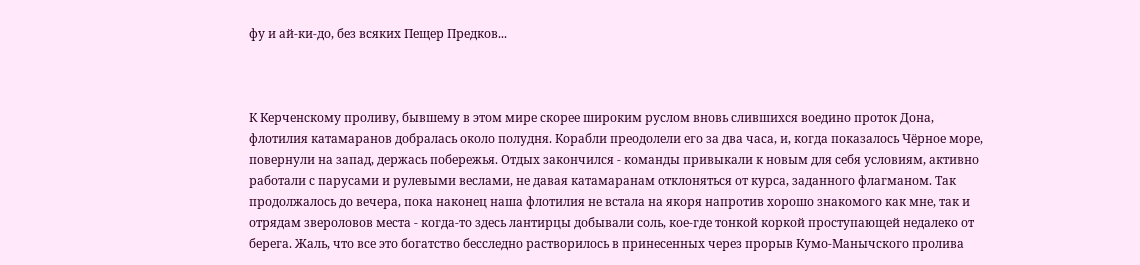фу и ай-ки-до, без всяких Пещер Предков...



К Керченскому проливу, бывшему в этом мире скорее широким руслом вновь слившихся воедино проток Дона, флотилия катамаранов добралась около полудня. Корабли преодолели его за два часа, и, когда показалось Чёрное море, повернули на запад, держась побережья. Отдых закончился - команды привыкали к новым для себя условиям, активно работали с парусами и рулевыми веслами, не давая катамаранам отклоняться от курса, заданного флагманом. Так продолжалось до вечера, пока наконец наша флотилия не встала на якоря напротив хорошо знакомого как мне, так и отрядам звероловов места - когда-то здесь лантирцы добывали соль, кое-где тонкой коркой проступающей недалеко от берега. Жаль, что все это богатство бесследно растворилось в принесенных через прорыв Кумо-Манычского пролива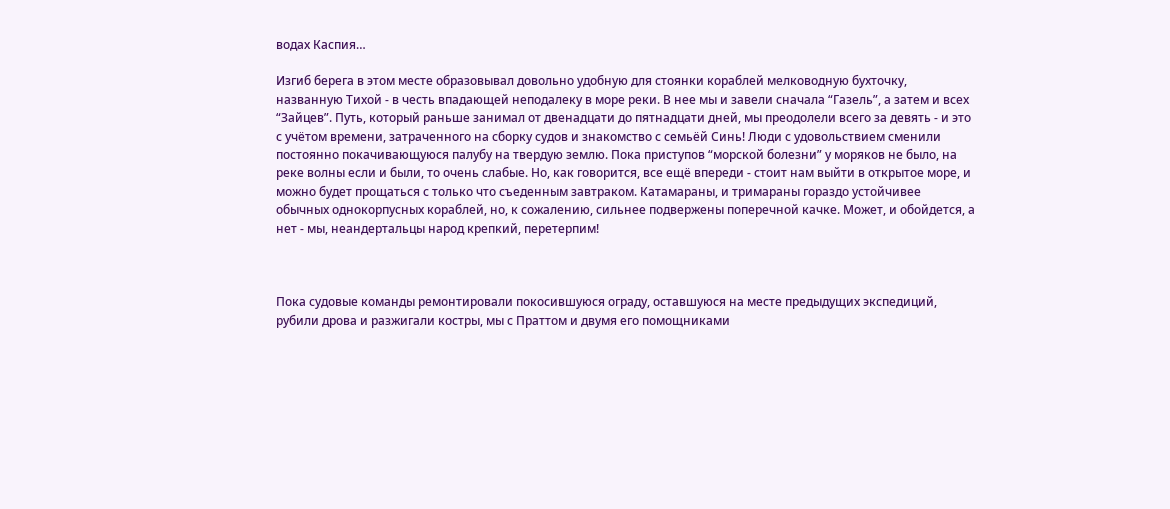водах Каспия…

Изгиб берега в этом месте образовывал довольно удобную для стоянки кораблей мелководную бухточку, названную Тихой - в честь впадающей неподалеку в море реки. В нее мы и завели сначала “Газель”, а затем и всех “Зайцев”. Путь, который раньше занимал от двенадцати до пятнадцати дней, мы преодолели всего за девять - и это с учётом времени, затраченного на сборку судов и знакомство с семьёй Синь! Люди с удовольствием сменили постоянно покачивающуюся палубу на твердую землю. Пока приступов “морской болезни” у моряков не было, на реке волны если и были, то очень слабые. Но, как говорится, все ещё впереди - стоит нам выйти в открытое море, и можно будет прощаться с только что съеденным завтраком. Катамараны, и тримараны гораздо устойчивее обычных однокорпусных кораблей, но, к сожалению, сильнее подвержены поперечной качке. Может, и обойдется, а нет - мы, неандертальцы народ крепкий, перетерпим!



Пока судовые команды ремонтировали покосившуюся ограду, оставшуюся на месте предыдущих экспедиций, рубили дрова и разжигали костры, мы с Праттом и двумя его помощниками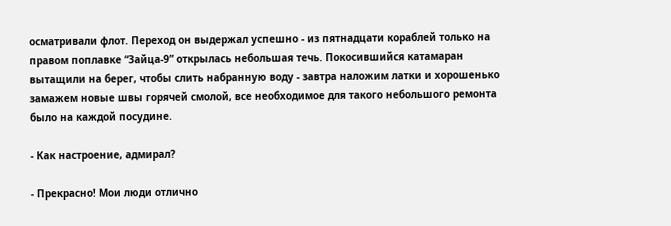осматривали флот. Переход он выдержал успешно - из пятнадцати кораблей только на правом поплавке “Зайца-9” открылась небольшая течь. Покосившийся катамаран вытащили на берег, чтобы слить набранную воду - завтра наложим латки и хорошенько замажем новые швы горячей смолой, все необходимое для такого небольшого ремонта было на каждой посудине.

- Как настроение, адмирал?

- Прекрасно! Мои люди отлично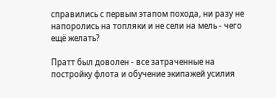справились с первым этапом похода, ни разу не напоролись на топляки и не сели на мель - чего ещё желать?

Пратт был доволен - все затраченные на постройку флота и обучение экипажей усилия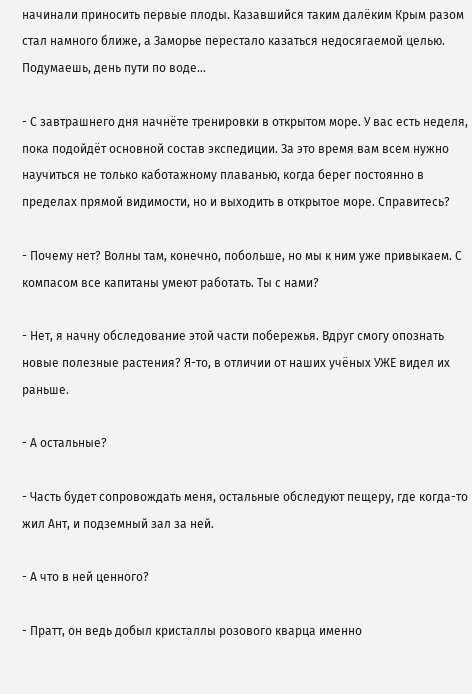начинали приносить первые плоды. Казавшийся таким далёким Крым разом стал намного ближе, а Заморье перестало казаться недосягаемой целью. Подумаешь, день пути по воде…

- С завтрашнего дня начнёте тренировки в открытом море. У вас есть неделя, пока подойдёт основной состав экспедиции. За это время вам всем нужно научиться не только каботажному плаванью, когда берег постоянно в пределах прямой видимости, но и выходить в открытое море. Справитесь?

- Почему нет? Волны там, конечно, побольше, но мы к ним уже привыкаем. С компасом все капитаны умеют работать. Ты с нами?

- Нет, я начну обследование этой части побережья. Вдруг смогу опознать новые полезные растения? Я-то, в отличии от наших учёных УЖЕ видел их раньше.

- А остальные?

- Часть будет сопровождать меня, остальные обследуют пещеру, где когда-то жил Ант, и подземный зал за ней.

- А что в ней ценного?

- Пратт, он ведь добыл кристаллы розового кварца именно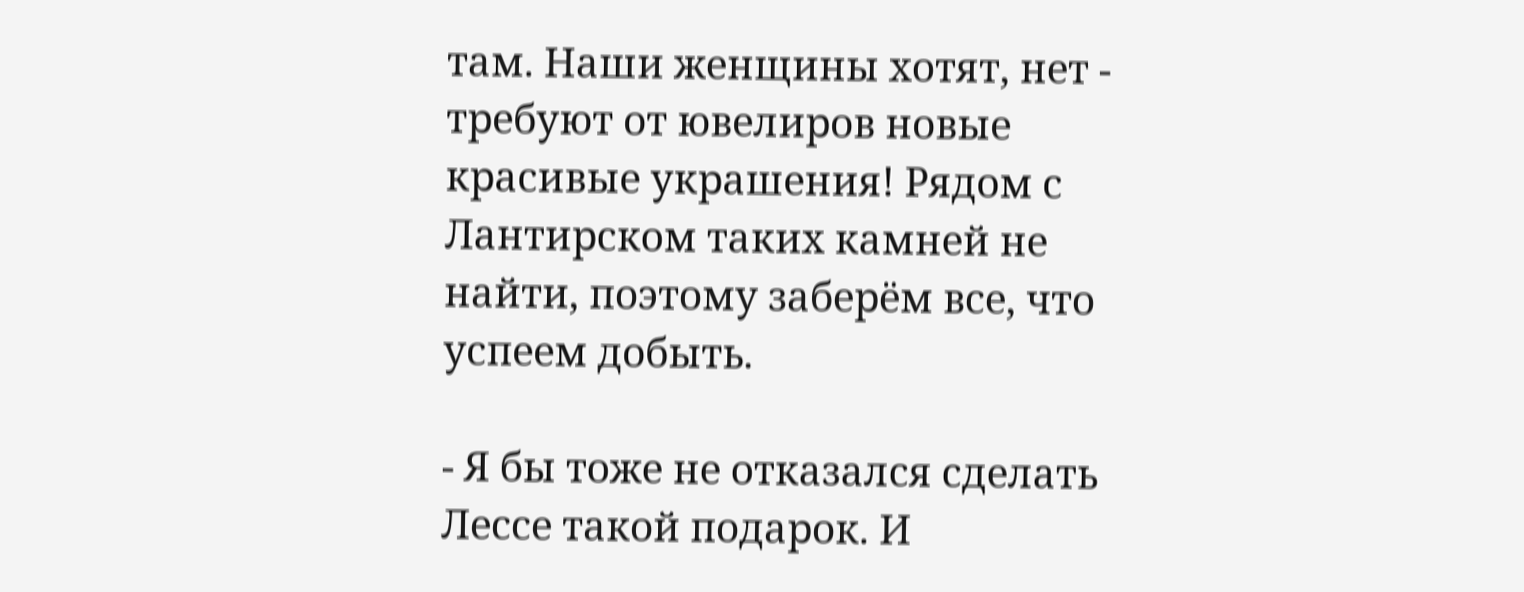там. Наши женщины хотят, нет - требуют от ювелиров новые красивые украшения! Рядом с Лантирском таких камней не найти, поэтому заберём все, что успеем добыть.

- Я бы тоже не отказался сделать Лессе такой подарок. И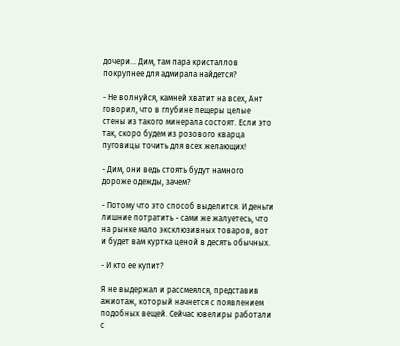дочери… Дим, там пара кристаллов покрупнее для адмирала найдется?

- Не волнуйся, камней хватит на всех, Ант говорил, что в глубине пещеры целые стены из такого минерала состоят. Если это так, скоро будем из розового кварца пуговицы точить для всех желающих!

- Дим, они ведь стоять будут намного дороже одежды, зачем?

- Потому что это способ выделится. И деньги лишние потратить - сами же жалуетесь, что на рынке мало эксклюзивных товаров, вот и будет вам куртка ценой в десять обычных.

- И кто ее купит?

Я не выдержал и рассмеялся, представив ажиотаж, который начнется с появлением подобных вещей. Сейчас ювелиры работали с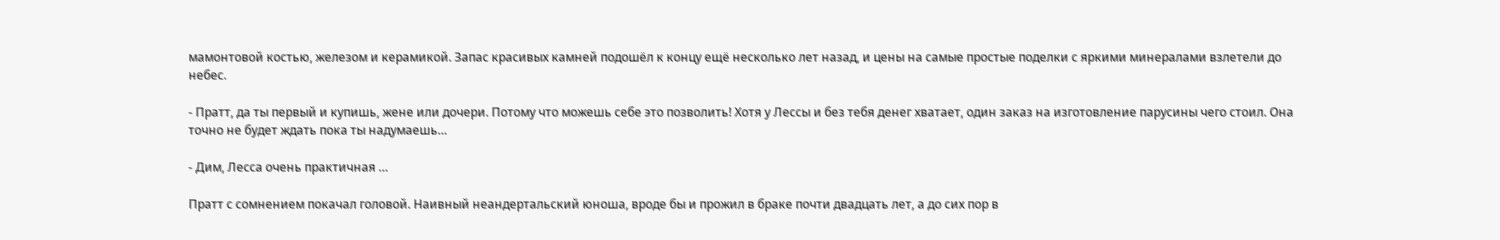мамонтовой костью, железом и керамикой. Запас красивых камней подошёл к концу ещё несколько лет назад, и цены на самые простые поделки с яркими минералами взлетели до небес.

- Пратт, да ты первый и купишь, жене или дочери. Потому что можешь себе это позволить! Хотя у Лессы и без тебя денег хватает, один заказ на изготовление парусины чего стоил. Она точно не будет ждать пока ты надумаешь…

- Дим, Лесса очень практичная …

Пратт с сомнением покачал головой. Наивный неандертальский юноша, вроде бы и прожил в браке почти двадцать лет, а до сих пор в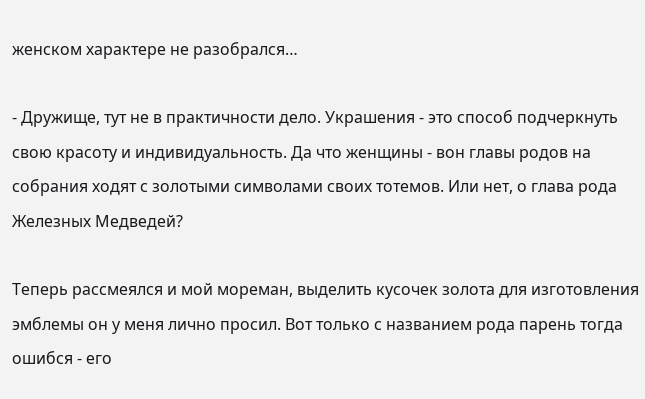женском характере не разобрался…

- Дружище, тут не в практичности дело. Украшения - это способ подчеркнуть свою красоту и индивидуальность. Да что женщины - вон главы родов на собрания ходят с золотыми символами своих тотемов. Или нет, о глава рода Железных Медведей?

Теперь рассмеялся и мой мореман, выделить кусочек золота для изготовления эмблемы он у меня лично просил. Вот только с названием рода парень тогда ошибся - его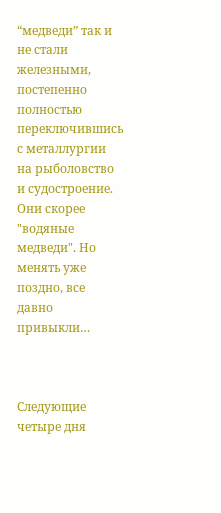“медведи” так и не стали железными, постепенно полностью переключившись с металлургии на рыболовство и судостроение. Они скорее "водяные медведи". Но менять уже поздно, все давно привыкли…



Следующие четыре дня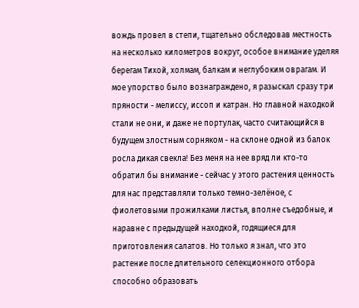вождь провел в степи, тщательно обследовав местность на несколько километров вокруг, особое внимание уделяя берегам Тихой, холмам, балкам и неглубоким оврагам. И мое упорство было вознаграждено, я разыскал сразу три пряности - мелиссу, иссоп и катран. Но главной находкой стали не они, и даже не портулак, часто считающийся в будущем злостным сорняком - на склоне одной из балок росла дикая свекла! Без меня на нее вряд ли кто-то обратил бы внимание - сейчас у этого растения ценность для нас представляли только темно-зелёное, с фиолетовыми прожилками листья, вполне съедобные, и наравне с предыдущей находкой, годящиеся для приготовления салатов. Но только я знал, что это растение после длительного селекционного отбора способно образовать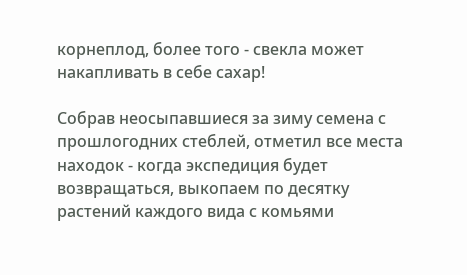корнеплод, более того - свекла может накапливать в себе сахар!

Собрав неосыпавшиеся за зиму семена с прошлогодних стеблей, отметил все места находок - когда экспедиция будет возвращаться, выкопаем по десятку растений каждого вида с комьями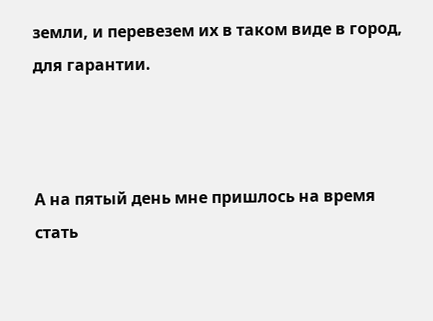земли, и перевезем их в таком виде в город, для гарантии.



А на пятый день мне пришлось на время стать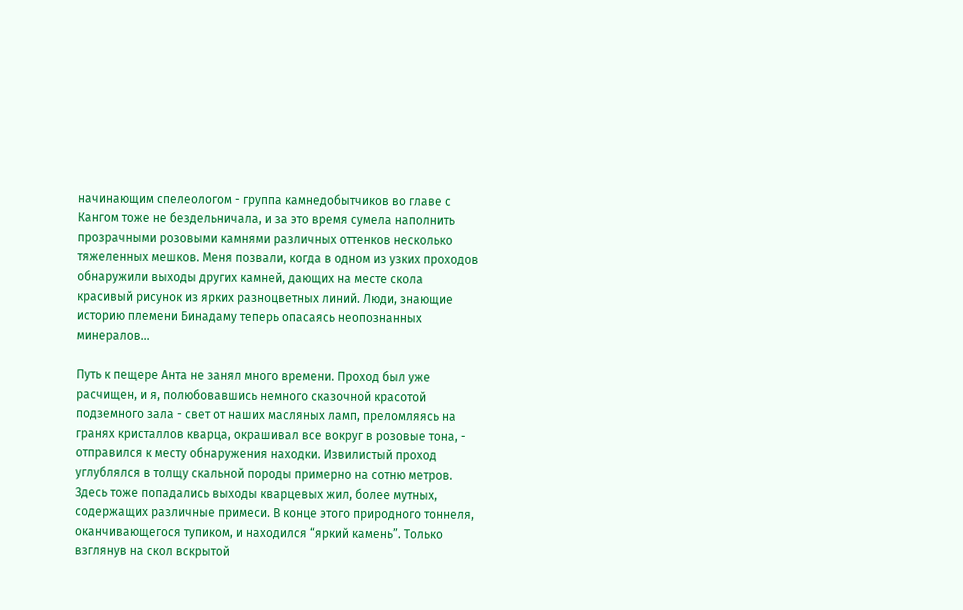начинающим спелеологом - группа камнедобытчиков во главе с Кангом тоже не бездельничала, и за это время сумела наполнить прозрачными розовыми камнями различных оттенков несколько тяжеленных мешков. Меня позвали, когда в одном из узких проходов обнаружили выходы других камней, дающих на месте скола красивый рисунок из ярких разноцветных линий. Люди, знающие историю племени Бинадаму теперь опасаясь неопознанных минералов…

Путь к пещере Анта не занял много времени. Проход был уже расчищен, и я, полюбовавшись немного сказочной красотой подземного зала - свет от наших масляных ламп, преломляясь на гранях кристаллов кварца, окрашивал все вокруг в розовые тона, - отправился к месту обнаружения находки. Извилистый проход углублялся в толщу скальной породы примерно на сотню метров. Здесь тоже попадались выходы кварцевых жил, более мутных, содержащих различные примеси. В конце этого природного тоннеля, оканчивающегося тупиком, и находился “яркий камень”. Только взглянув на скол вскрытой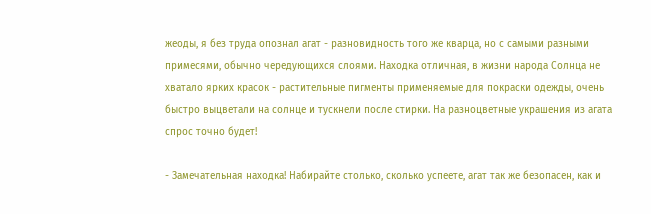жеоды, я без труда опознал агат - разновидность того же кварца, но с самыми разными примесями, обычно чередующихся слоями. Находка отличная, в жизни народа Солнца не хватало ярких красок - растительные пигменты применяемые для покраски одежды, очень быстро выцветали на солнце и тускнели после стирки. На разноцветные украшения из агата спрос точно будет!

- Замечательная находка! Набирайте столько, сколько успеете, агат так же безопасен, как и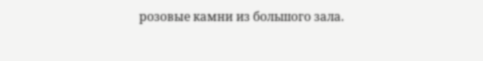розовые камни из большого зала.